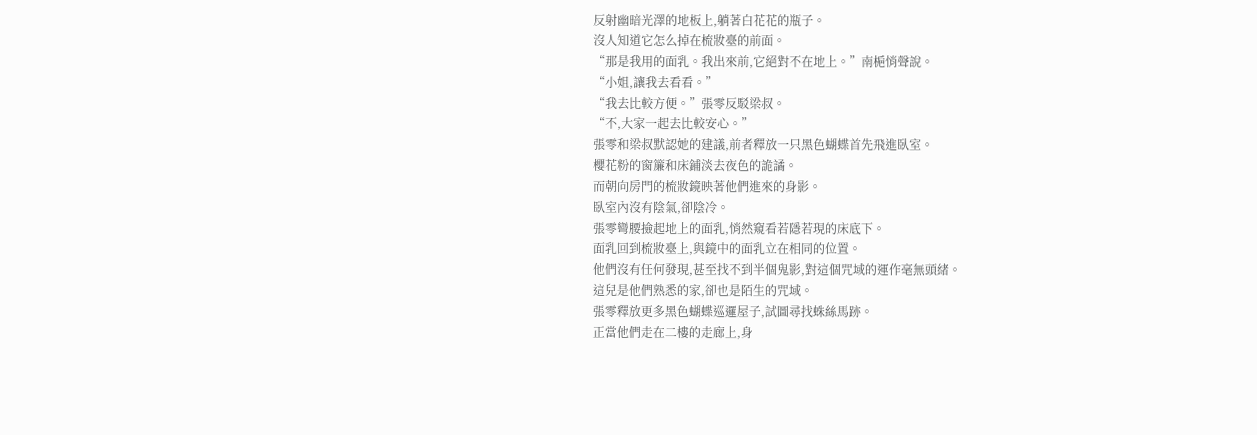反射幽暗光澤的地板上,躺著白花花的瓶子。
沒人知道它怎么掉在梳妝臺的前面。
“那是我用的面乳。我出來前,它絕對不在地上。”南梔悄聲說。
“小姐,讓我去看看。”
“我去比較方便。”張零反駁梁叔。
“不,大家一起去比較安心。”
張零和梁叔默認她的建議,前者釋放一只黑色蝴蝶首先飛進臥室。
櫻花粉的窗簾和床鋪淡去夜色的詭譎。
而朝向房門的梳妝鏡映著他們進來的身影。
臥室內沒有陰氣,卻陰冷。
張零彎腰撿起地上的面乳,悄然窺看若隱若現的床底下。
面乳回到梳妝臺上,與鏡中的面乳立在相同的位置。
他們沒有任何發現,甚至找不到半個鬼影,對這個咒域的運作毫無頭緒。
這兒是他們熟悉的家,卻也是陌生的咒域。
張零釋放更多黑色蝴蝶巡邏屋子,試圖尋找蛛絲馬跡。
正當他們走在二樓的走廊上,身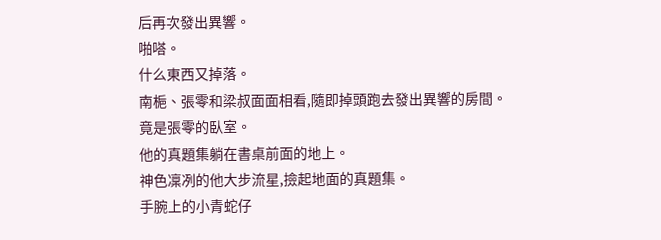后再次發出異響。
啪嗒。
什么東西又掉落。
南梔、張零和梁叔面面相看,隨即掉頭跑去發出異響的房間。
竟是張零的臥室。
他的真題集躺在書桌前面的地上。
神色凜冽的他大步流星,撿起地面的真題集。
手腕上的小青蛇仔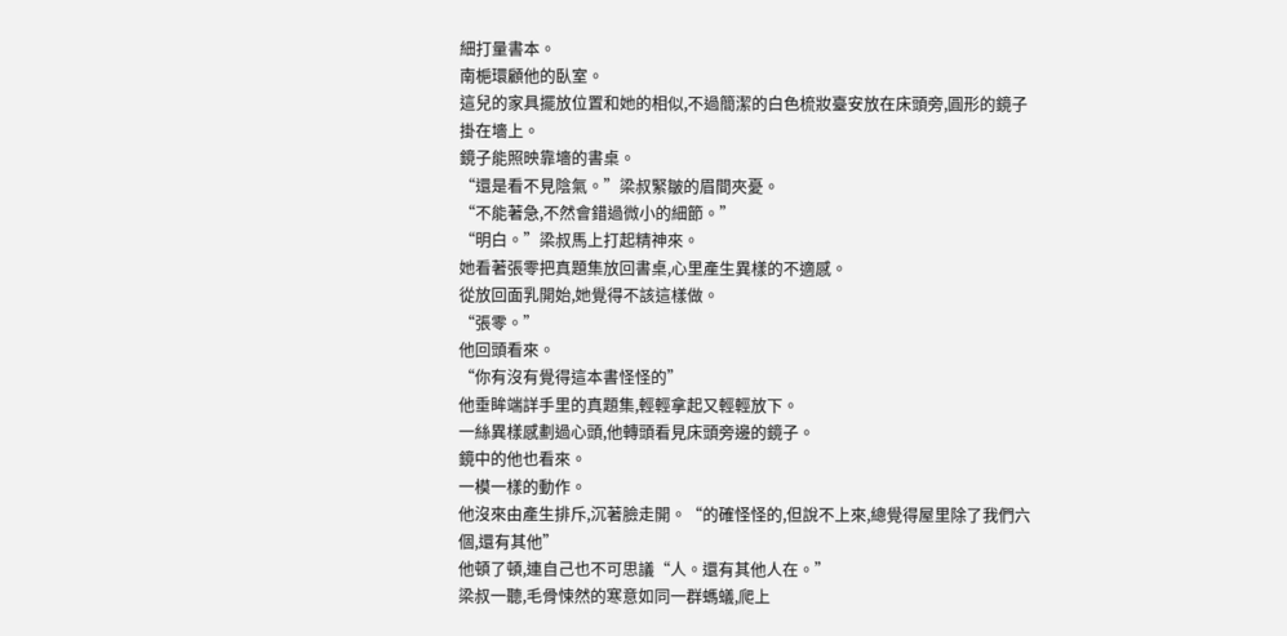細打量書本。
南梔環顧他的臥室。
這兒的家具擺放位置和她的相似,不過簡潔的白色梳妝臺安放在床頭旁,圓形的鏡子掛在墻上。
鏡子能照映靠墻的書桌。
“還是看不見陰氣。”梁叔緊皺的眉間夾憂。
“不能著急,不然會錯過微小的細節。”
“明白。”梁叔馬上打起精神來。
她看著張零把真題集放回書桌,心里產生異樣的不適感。
從放回面乳開始,她覺得不該這樣做。
“張零。”
他回頭看來。
“你有沒有覺得這本書怪怪的”
他垂眸端詳手里的真題集,輕輕拿起又輕輕放下。
一絲異樣感劃過心頭,他轉頭看見床頭旁邊的鏡子。
鏡中的他也看來。
一模一樣的動作。
他沒來由產生排斥,沉著臉走開。“的確怪怪的,但說不上來,總覺得屋里除了我們六個,還有其他”
他頓了頓,連自己也不可思議“人。還有其他人在。”
梁叔一聽,毛骨悚然的寒意如同一群螞蟻,爬上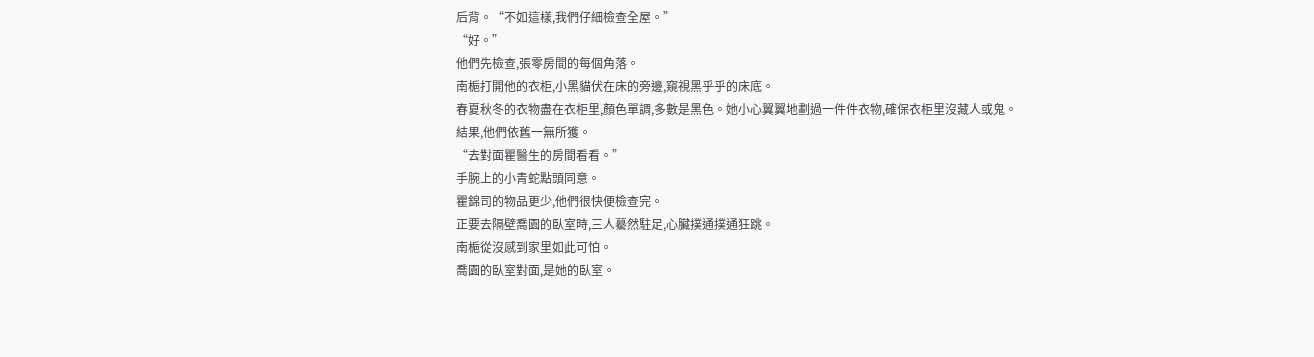后背。“不如這樣,我們仔細檢查全屋。”
“好。”
他們先檢查,張零房間的每個角落。
南梔打開他的衣柜,小黑貓伏在床的旁邊,窺視黑乎乎的床底。
春夏秋冬的衣物盡在衣柜里,顏色單調,多數是黑色。她小心翼翼地劃過一件件衣物,確保衣柜里沒藏人或鬼。
結果,他們依舊一無所獲。
“去對面瞿醫生的房間看看。”
手腕上的小青蛇點頭同意。
瞿錦司的物品更少,他們很快便檢查完。
正要去隔壁喬園的臥室時,三人驀然駐足,心臟撲通撲通狂跳。
南梔從沒感到家里如此可怕。
喬園的臥室對面,是她的臥室。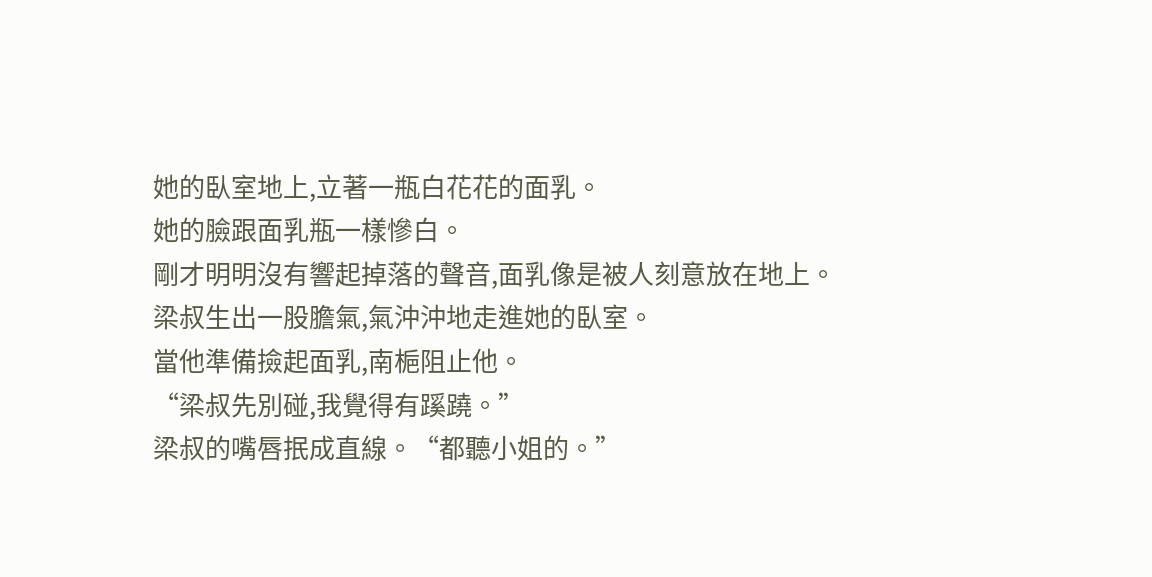她的臥室地上,立著一瓶白花花的面乳。
她的臉跟面乳瓶一樣慘白。
剛才明明沒有響起掉落的聲音,面乳像是被人刻意放在地上。
梁叔生出一股膽氣,氣沖沖地走進她的臥室。
當他準備撿起面乳,南梔阻止他。
“梁叔先別碰,我覺得有蹊蹺。”
梁叔的嘴唇抿成直線。“都聽小姐的。”